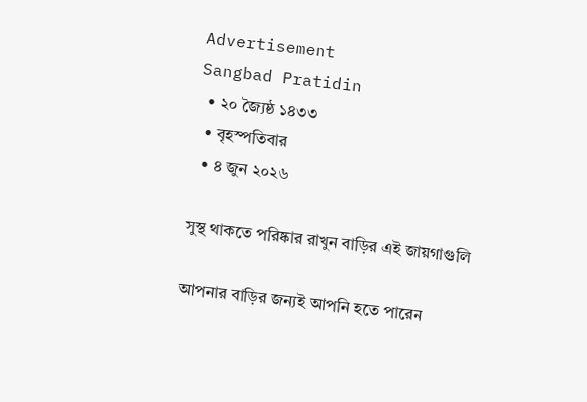Advertisement
Sangbad Pratidin
  • ২০ জ্যৈষ্ঠ ১৪৩৩
  • বৃহস্পতিবার
  • ৪ জুন ২০২৬

সুস্থ থাকতে পরিষ্কার রাখুন বাড়ির এই জায়গাগুলি

আপনার বাড়ির জন্যই আপনি হতে পারেন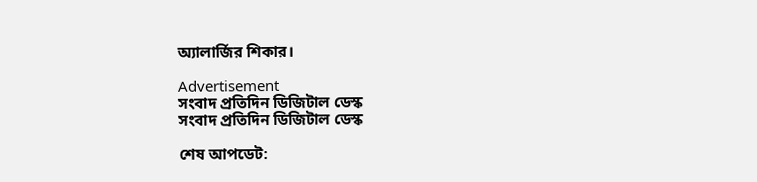অ্যালার্জির শিকার।

Advertisement
সংবাদ প্রতিদিন ডিজিটাল ডেস্ক
সংবাদ প্রতিদিন ডিজিটাল ডেস্ক

শেষ আপডেট: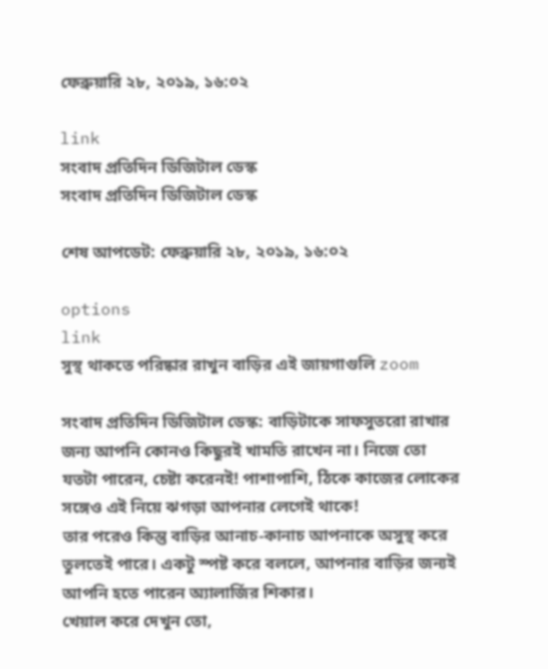ফেব্রুয়ারি ২৮, ২০১৯, ১৬:০২

link
সংবাদ প্রতিদিন ডিজিটাল ডেস্ক
সংবাদ প্রতিদিন ডিজিটাল ডেস্ক

শেষ আপডেট: ফেব্রুয়ারি ২৮, ২০১৯, ১৬:০২

options
link
সুস্থ থাকতে পরিষ্কার রাখুন বাড়ির এই জায়গাগুলি zoom

সংবাদ প্রতিদিন ডিজিটাল ডেস্ক: বাড়িটাকে সাফসুতরো রাখার জন্য আপনি কোনও কিছুরই খামতি রাখেন না। নিজে তো যতটা পারেন, চেষ্টা করেনই! পাশাপাশি, ঠিকে কাজের লোকের সঙ্গেও এই নিয়ে ঝগড়া আপনার লেগেই থাকে!
তার পরেও কিন্তু বাড়ির আনাচ-কানাচ আপনাকে অসুস্থ করে তুলতেই পারে। একটু স্পষ্ট করে বললে, আপনার বাড়ির জন্যই আপনি হতে পারেন অ্যালার্জির শিকার।
খেয়াল করে দেখুন তো,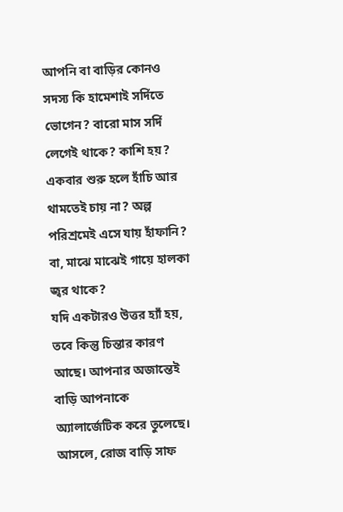আপনি বা বাড়ির কোনও সদস্য কি হামেশাই সর্দিতে ভোগেন? বারো মাস সর্দি লেগেই থাকে? কাশি হয়? একবার শুরু হলে হাঁচি আর থামতেই চায় না? অল্প পরিশ্রমেই এসে যায় হাঁফানি? বা, মাঝে মাঝেই গায়ে হালকা জ্বর থাকে?
যদি একটারও উত্তর হ্যাঁ হয়, তবে কিন্তু চিন্তার কারণ আছে। আপনার অজান্তেই বাড়ি আপনাকে অ্যালার্জেটিক করে তুলেছে।
আসলে, রোজ বাড়ি সাফ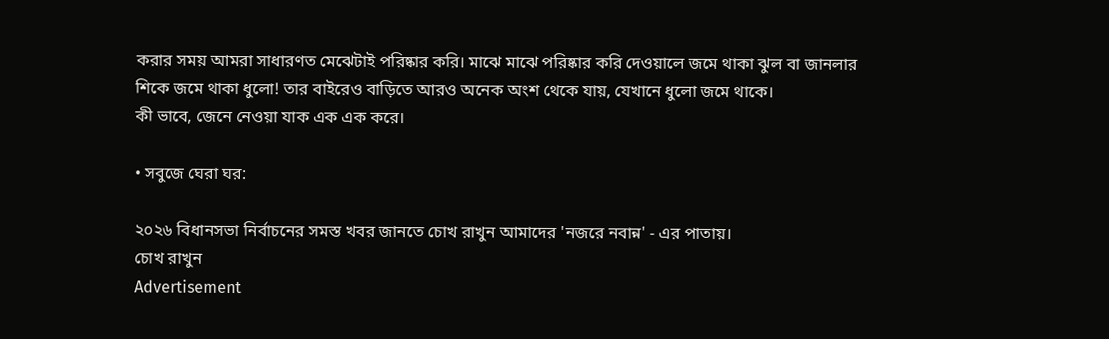করার সময় আমরা সাধারণত মেঝেটাই পরিষ্কার করি। মাঝে মাঝে পরিষ্কার করি দেওয়ালে জমে থাকা ঝুল বা জানলার শিকে জমে থাকা ধুলো! তার বাইরেও বাড়িতে আরও অনেক অংশ থেকে যায়, যেখানে ধুলো জমে থাকে।
কী ভাবে, জেনে নেওয়া যাক এক এক করে।

• সবুজে ঘেরা ঘর:

২০২৬ বিধানসভা নির্বাচনের সমস্ত খবর জানতে চোখ রাখুন আমাদের 'নজরে নবান্ন' - এর পাতায়।
চোখ রাখুন
Advertisement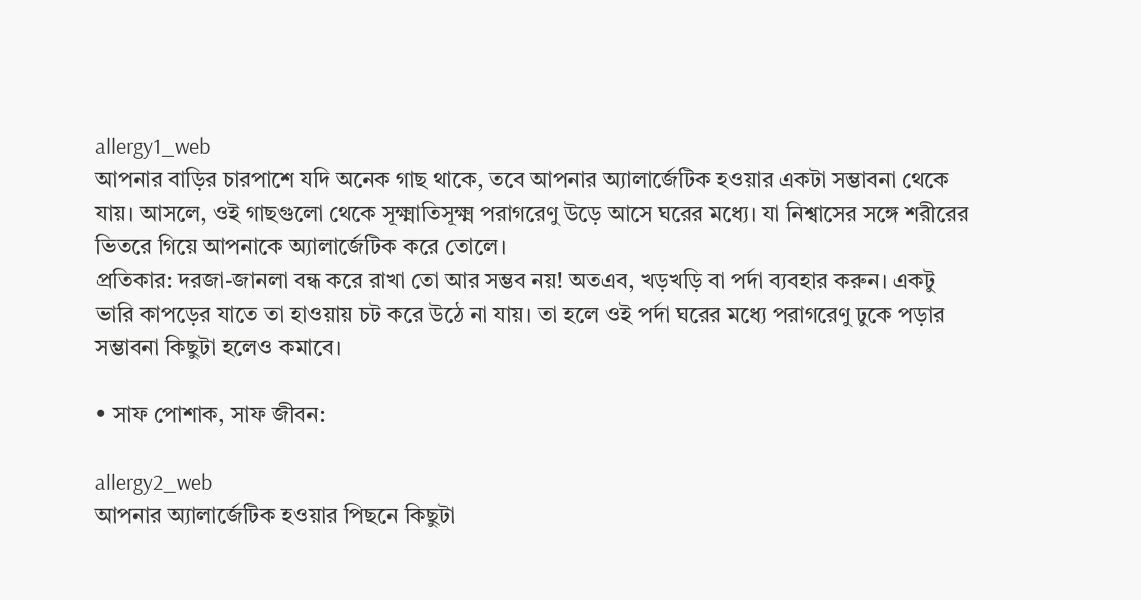allergy1_web
আপনার বাড়ির চারপাশে যদি অনেক গাছ থাকে, তবে আপনার অ্যালার্জেটিক হওয়ার একটা সম্ভাবনা থেকে যায়। আসলে, ওই গাছগুলো থেকে সূক্ষ্মাতিসূক্ষ্ম পরাগরেণু উড়ে আসে ঘরের মধ্যে। যা নিশ্বাসের সঙ্গে শরীরের ভিতরে গিয়ে আপনাকে অ্যালার্জেটিক করে তোলে।
প্রতিকার: দরজা-জানলা বন্ধ করে রাখা তো আর সম্ভব নয়! অতএব, খড়খড়ি বা পর্দা ব্যবহার করুন। একটু ভারি কাপড়ের যাতে তা হাওয়ায় চট করে উঠে না যায়। তা হলে ওই পর্দা ঘরের মধ্যে পরাগরেণু ঢুকে পড়ার সম্ভাবনা কিছুটা হলেও কমাবে।

• সাফ পোশাক, সাফ জীবন:

allergy2_web
আপনার অ্যালার্জেটিক হওয়ার পিছনে কিছুটা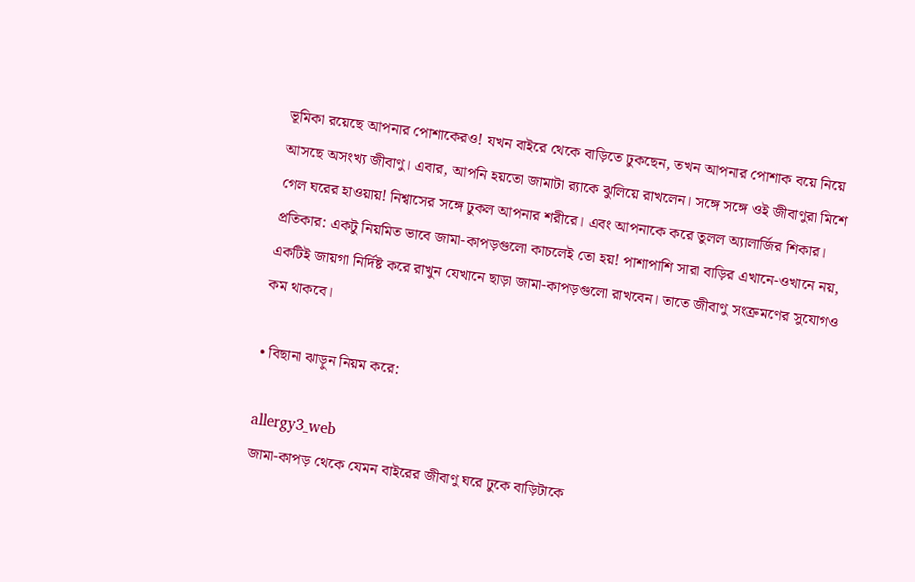ভূমিকা রয়েছে আপনার পোশাকেরও! যখন বাইরে থেকে বাড়িতে ঢুকছেন, তখন আপনার পোশাক বয়ে নিয়ে আসছে অসংখ্য জীবাণু। এবার, আপনি হয়তো জামাটা ব়্যাকে ঝুলিয়ে রাখলেন। সঙ্গে সঙ্গে ওই জীবাণুরা মিশে গেল ঘরের হাওয়ায়! নিশ্বাসের সঙ্গে ঢুকল আপনার শরীরে। এবং আপনাকে করে তুলল অ্যালার্জির শিকার।
প্রতিকার: একটু নিয়মিত ভাবে জামা-কাপড়গুলো কাচলেই তো হয়! পাশাপাশি সারা বাড়ির এখানে-ওখানে নয়, একটিই জায়গা নির্দিষ্ট করে রাখুন যেখানে ছাড়া জামা-কাপড়গুলো রাখবেন। তাতে জীবাণু সংক্রমণের সুযোগও কম থাকবে।

• বিছানা ঝাড়ুন নিয়ম করে:

allergy3_web
জামা-কাপড় থেকে যেমন বাইরের জীবাণু ঘরে ঢুকে বাড়িটাকে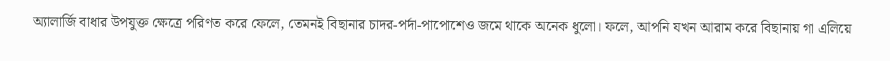অ্যালার্জি বাধার উপযুক্ত ক্ষেত্রে পরিণত করে ফেলে, তেমনই বিছানার চাদর-পর্দা-পাপোশেও জমে থাকে অনেক ধুলো। ফলে, আপনি যখন আরাম করে বিছানায় গা এলিয়ে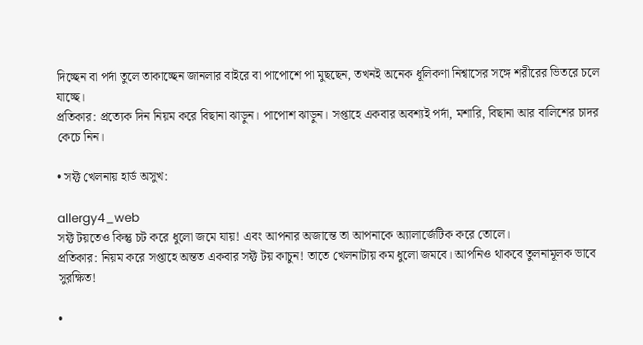দিচ্ছেন বা পর্দা তুলে তাকাচ্ছেন জানলার বাইরে বা পাপোশে পা মুছছেন, তখনই অনেক ধূলিকণা নিশ্বাসের সঙ্গে শরীরের ভিতরে চলে যাচ্ছে।
প্রতিকার: প্রত্যেক দিন নিয়ম করে বিছানা ঝাড়ুন। পাপোশ ঝাড়ুন। সপ্তাহে একবার অবশ্যই পর্দা, মশারি, বিছানা আর বালিশের চাদর কেচে নিন।

• সফ্ট খেলনায় হার্ড অসুখ:

allergy4_web
সফ্ট টয়তেও কিন্তু চট করে ধুলো জমে যায়! এবং আপনার অজান্তে তা আপনাকে অ্যালার্জেটিক করে তোলে।
প্রতিকার: নিয়ম করে সপ্তাহে অন্তত একবার সফ্ট টয় কাচুন! তাতে খেলনাটায় কম ধুলো জমবে। আপনিও থাকবে তুলনামূলক ভাবে সুরক্ষিত!

•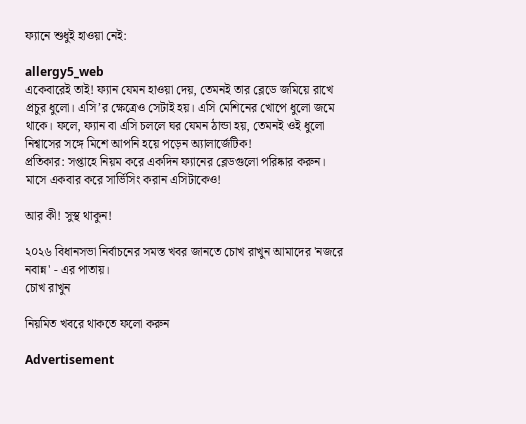ফ্যানে শুধুই হাওয়া নেই:

allergy5_web
একেবারেই তাই! ফ্যান যেমন হাওয়া দেয়, তেমনই তার ব্লেডে জমিয়ে রাখে প্রচুর ধুলো। এসি’র ক্ষেত্রেও সেটাই হয়। এসি মেশিনের খোপে ধুলো জমে থাকে। ফলে, ফ্যান বা এসি চললে ঘর যেমন ঠান্ডা হয়, তেমনই ওই ধুলো নিশ্বাসের সঙ্গে মিশে আপনি হয়ে পড়েন অ্যালার্জেটিক!
প্রতিকার: সপ্তাহে নিয়ম করে একদিন ফ্যানের ব্লেডগুলো পরিষ্কার করুন। মাসে একবার করে সার্ভিসিং করান এসিটাকেও!

আর কী! সুস্থ থাকুন!

২০২৬ বিধানসভা নির্বাচনের সমস্ত খবর জানতে চোখ রাখুন আমাদের 'নজরে নবান্ন' - এর পাতায়।
চোখ রাখুন

নিয়মিত খবরে থাকতে ফলো করুন

Advertisement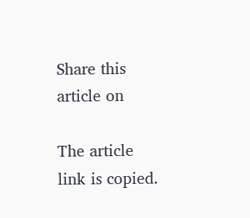Share this article on

The article link is copied.